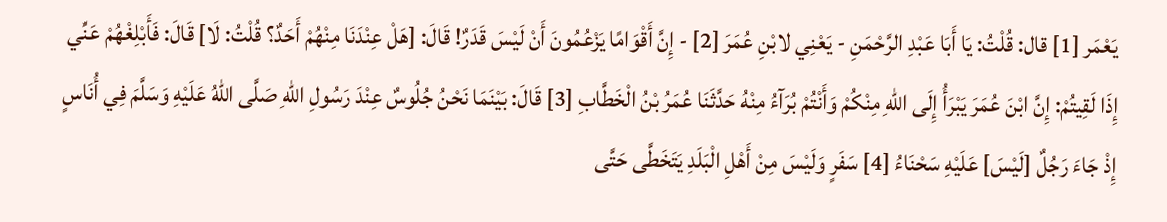يَعْمَر [1] قال: قُلْتُ: يَا أَبَا عَبْدِ الرَّحْمَنِ - يَعْنِي لابْنِ عُمَرَ [2] - إِنَّ أَقْوَامًا يَزْعُمُونَ أَنْ لَيْسَ قَدَرٌ! قَالَ: [هَلْ عِنْدَنَا مِنْهُمْ أَحَدٌ؟ قُلْتُ: لَا] قَالَ: فَأَبْلِغْهُمْ عَنِّي إِذَا لَقِيتُمْ: إِنَّ ابْنَ عُمَرَ يَبْرَأُ إِلَى اللهِ مِنْكُمْ وَأَنْتُمْ بُرَآءُ مِنْهُ حَدَّثَنَا عُمَرُ بْنُ الْخَطَّابِ [3] قَالَ: بَيْنَمَا نَحْنُ جُلُوسٌ عِنْدَ رَسُولِ اللهِ صَلَّى اللهُ عَلَيْهِ وَسَلَّمَ فِي أُنَاسٍ إِذْ جَاءَ رَجُلٌ [لَيْسَ] عَلَيْهِ سَحْنَاءُ [4] سَفَرٍ وَلَيْسَ مِنْ أَهْلِ الْبَلَدِ يَتَخَطَّى حَتَّى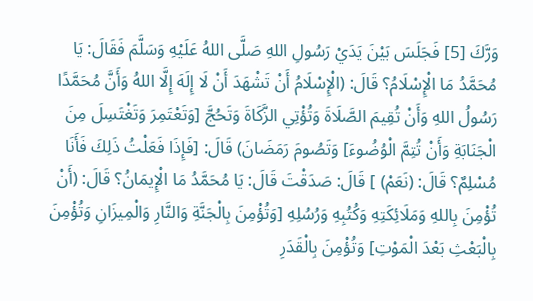وَرَّكَ [5] فَجَلَسَ بَيْنَ يَدَيْ رَسُولِ اللهِ صَلَّى اللهُ عَلَيْهِ وَسَلَّمَ فَقَالَ: يَا مُحَمَّدُ مَا الْإِسْلَامُ؟ قَالَ: (الْإِسْلَامُ أَنْ تَشْهَدَ أَنْ لَا إِلَهَ إِلَّا اللهُ وَأَنَّ مُحَمَّدًا رَسُولُ اللهِ وَأَنْ تُقِيمَ الصَّلَاةَ وَتُؤْتِي الزَّكَاةَ وَتَحُجَّ [وَتَعْتَمِرَ وَتَغْتَسِلَ مِنَ الْجَنَابَةِ وَأَنْ تُتِمَّ الْوُضُوءَ] وَتَصُومَ رَمَضَانَ) قَالَ: [فَإِذَا فَعَلْتُ ذَلِكَ فَأَنَا مُسْلِمٌ؟ قَالَ: (نَعَمْ) ] قَالَ: صَدَقْتَ قَالَ: يَا مُحَمَّدُ مَا الْإِيمَانُ؟ قَالَ: (أَنْ تُؤْمِنَ بِاللهِ وَمَلَائِكَتِهِ وَكُتُبِهِ وَرُسُلِهِ [وَتُؤْمِنَ بِالْجَنَّةِ وَالنَّارِ وَالْمِيزَانِ وَتُؤْمِنَ بِالْبَعْثِ بَعْدَ الْمَوْتِ] وَتُؤْمِنَ بِالْقَدَرِ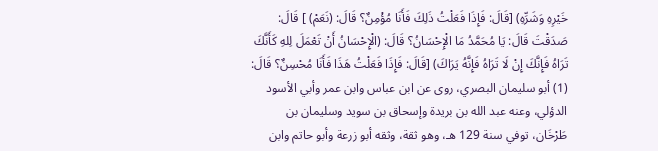خَيْرِهِ وَشَرِّهِ) [قَالَ: فَإِذَا فَعَلْتُ ذَلِكَ فَأَنَا مُؤْمِنٌ؟ قَالَ: (نَعَمْ) ] قَالَ: صَدَقْتَ قَالَ: يَا مُحَمَّدُ مَا الْإِحْسَانُ؟ قَالَ: (الْإِحْسَانُ أَنْ تَعْمَلَ لِلهِ كَأَنَّكَ تَرَاهُ فَإِنَّكَ إِنْ لَا تَرَاهُ فَإِنَّهُ يَرَاكَ) [قَالَ: فَإِذَا فَعَلْتُ هَذَا فَأَنَا مُحْسِنٌ؟ قَالَ:
(1) أبو سليمان البصري، روى عن ابن عباس وابن عمر وأبي الأسود الدؤلي، وعنه عبد الله بن بريدة وإسحاق بن سويد وسليمان بن طَرْخَان، توفي سنة 129 هـ، وهو ثقة، وثقه أبو زرعة وأبو حاتم وابن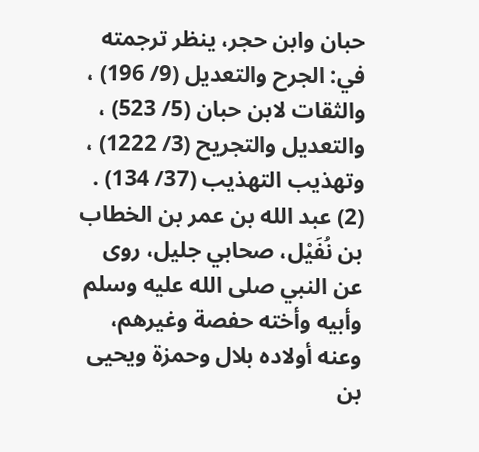حبان وابن حجر، ينظر ترجمته في: الجرح والتعديل (9/ 196) ، والثقات لابن حبان (5/ 523) ، والتعديل والتجريح (3/ 1222) ، وتهذيب التهذيب (37/ 134) .
(2) عبد الله بن عمر بن الخطاب بن نُفَيْل، صحابي جليل، روى عن النبي صلى الله عليه وسلم وأبيه وأخته حفصة وغيرهم، وعنه أولاده بلال وحمزة ويحيى بن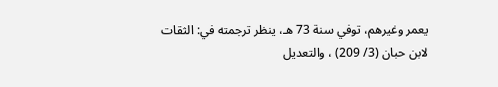يعمر وغيرهم، توفي سنة 73 هـ، ينظر ترجمته في: الثقات لابن حبان (3/ 209) ، والتعديل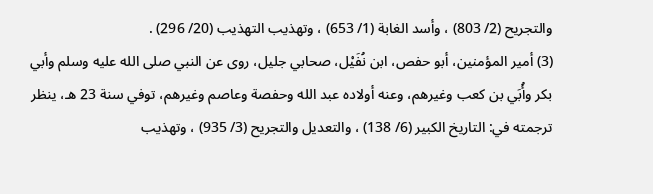والتجريح (2/ 803) ، وأسد الغابة (1/ 653) ، وتهذيب التهذيب (20/ 296) .
(3) أمير المؤمنين، أبو حفص، ابن نُفَيْل، صحابي جليل، روى عن النبي صلى الله عليه وسلم وأبي بكر وأُبَي بن كعب وغيرهم، وعنه أولاده عبد الله وحفصة وعاصم وغيرهم، توفي سنة 23 هـ، ينظر ترجمته في: التاريخ الكبير (6/ 138) ، والتعديل والتجريح (3/ 935) ، وتهذيب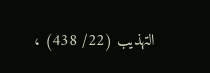التهذيب (22/ 438) ،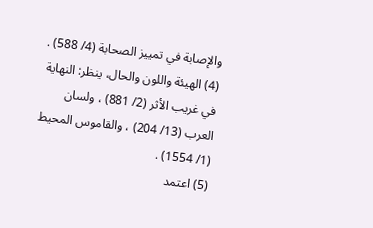والإصابة في تمييز الصحابة (4/ 588) .
(4) الهيئة واللون والحال، ينظر: النهاية في غريب الأثر (2/ 881) ، ولسان العرب (13/ 204) ، والقاموس المحيط (1/ 1554) .
(5) اعتمد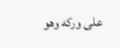على وركه وهو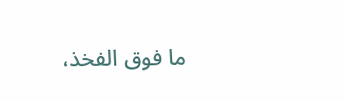ما فوق الفخذ،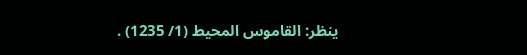ينظر: القاموس المحيط (1/ 1235) .